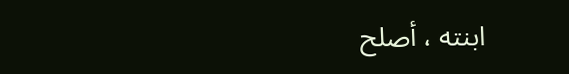ابنته ، أصلح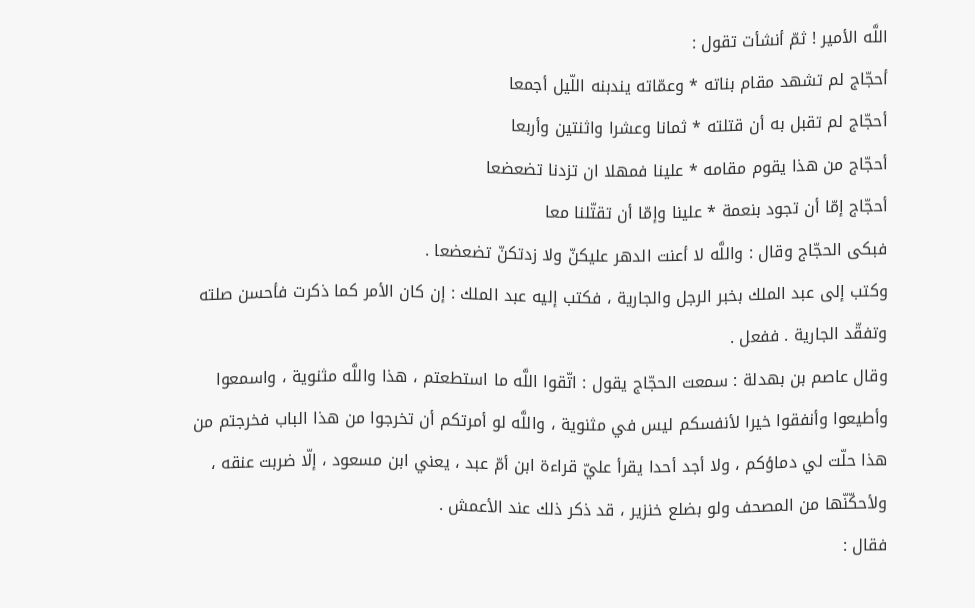اللَّه الأمير ! ثمّ أنشأت تقول :
أحجّاج لم تشهد مقام بناته * وعمّاته يندبنه اللّيل أجمعا
أحجّاج لم تقبل به أن قتلته * ثمانا وعشرا واثنتين وأربعا
أحجّاج من هذا يقوم مقامه * علينا فمهلا ان تزدنا تضعضعا
أحجّاج إمّا أن تجود بنعمة * علينا وإمّا أن تقتّلنا معا
فبكى الحجّاج وقال : واللَّه لا أعنت الدهر عليكنّ ولا زدتكنّ تضعضعا .
وكتب إلى عبد الملك بخبر الرجل والجارية ، فكتب إليه عبد الملك : إن كان الأمر كما ذكرت فأحسن صلته وتفقّد الجارية . ففعل .
وقال عاصم بن بهدلة : سمعت الحجّاج يقول : اتّقوا اللَّه ما استطعتم ، هذا واللَّه مثنوية ، واسمعوا وأطيعوا وأنفقوا خيرا لأنفسكم ليس في مثنوية ، واللَّه لو أمرتكم أن تخرجوا من هذا الباب فخرجتم من هذا حلّت لي دماؤكم ، ولا أجد أحدا يقرأ عليّ قراءة ابن أمّ عبد ، يعني ابن مسعود ، إلّا ضربت عنقه ، ولأحكّنّها من المصحف ولو بضلع خنزير ، قد ذكر ذلك عند الأعمش .
فقال :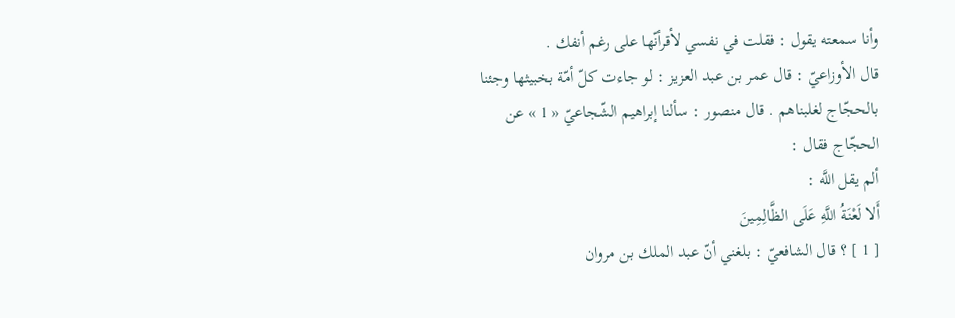وأنا سمعته يقول : فقلت في نفسي لأقرأنّها على رغم أنفك .
قال الأوزاعيّ : قال عمر بن عبد العزيز : لو جاءت كلّ أمّة بخبيثها وجئنا بالحجّاج لغلبناهم . قال منصور : سألنا إبراهيم الشّجاعيّ « 1 » عن الحجّاج فقال :
ألم يقل اللَّه :
أَلا لَعْنَةُ اللَّهِ عَلَى الظَّالِمِينَ
[ 1 ] ؟ قال الشافعيّ : بلغني أنّ عبد الملك بن مروان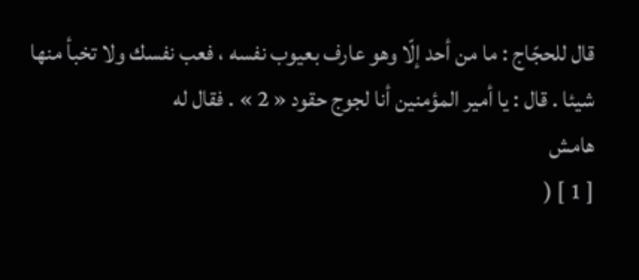قال للحجّاج : ما من أحد إلّا وهو عارف بعيوب نفسه ، فعب نفسك ولا تخبأ منها شيئا . قال : يا أمير المؤمنين أنا لجوج حقود « 2 » . فقال له
هامش
[ 1 ] (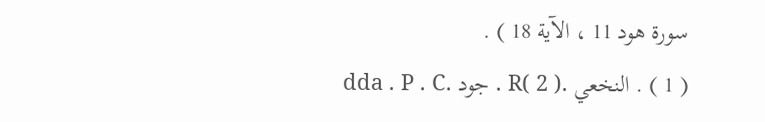سورة هود 11 ، الآية 18 ) .
( 1 ) . النخعي .R( 2 ) . جود .dda . P . C